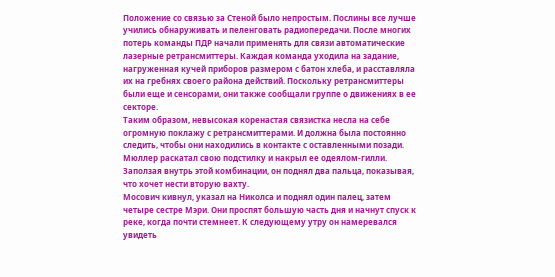Положение со связью за Стеной было непростым. Послины все лучше учились обнаруживать и пеленговать радиопередачи. После многих потерь команды ПДР начали применять для связи автоматические лазерные ретрансмиттеры. Каждая команда уходила на задание, нагруженная кучей приборов размером с батон хлеба, и расставляла их на гребнях своего района действий. Поскольку ретрансмиттеры были еще и сенсорами, они также сообщали группе о движениях в ее секторе.
Таким образом, невысокая коренастая связистка несла на себе огромную поклажу с ретрансмиттерами. И должна была постоянно следить, чтобы они находились в контакте с оставленными позади.
Мюллер раскатал свою подстилку и накрыл ее одеялом-гилли. Заползая внутрь этой комбинации, он поднял два пальца, показывая, что хочет нести вторую вахту.
Мосович кивнул, указал на Николса и поднял один палец, затем четыре сестре Мэри. Они проспят большую часть дня и начнут спуск к реке, когда почти стемнеет. К следующему утру он намеревался увидеть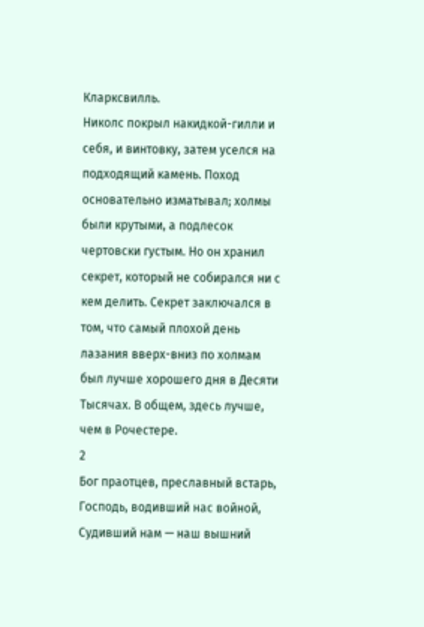Кларксвилль.
Николс покрыл накидкой-гилли и себя, и винтовку, затем уселся на подходящий камень. Поход основательно изматывал; холмы были крутыми, а подлесок чертовски густым. Но он хранил секрет, который не собирался ни с кем делить. Секрет заключался в том, что самый плохой день лазания вверх-вниз по холмам был лучше хорошего дня в Десяти Тысячах. В общем, здесь лучше, чем в Рочестере.
2
Бог праотцев, преславный встарь,
Господь, водивший нас войной,
Судивший нам — наш вышний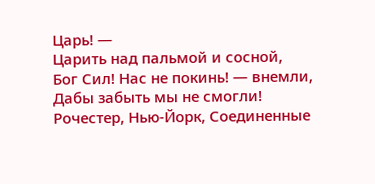Царь! —
Царить над пальмой и сосной,
Бог Сил! Нас не покинь! — внемли,
Дабы забыть мы не смогли!
Рочестер, Нью-Йорк, Соединенные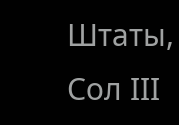Штаты, Сол III